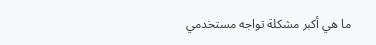ما هي أكبر مشكلة تواجه مستخدمي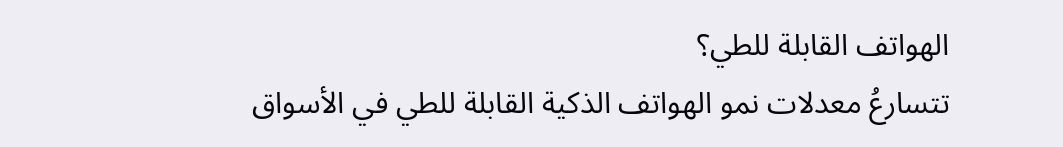الهواتف القابلة للطي؟
تتسارعُ معدلات نمو الهواتف الذكية القابلة للطي في الأسواق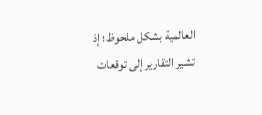العالمية بشكل ملحوظ؛ إذ تشير التقارير إلى توقعات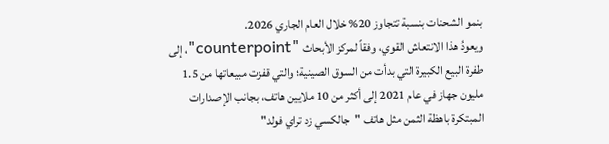بنمو الشحنات بنسبة تتجاوز 20% خلال العام الجاري 2026.
ويعودُ هذا الانتعاش القوي، وفقاً لمركز الأبحاث "counterpoint"، إلى طفرة البيع الكبيرة التي بدأت من السوق الصينية؛ والتي قفزت مبيعاتها من 1.5 مليون جهاز في عام 2021 إلى أكثر من 10 ملايين هاتف، بجانب الإصدارات المبتكرة باهظة الثمن مثل هاتف "جالكسي زد تراي فولد"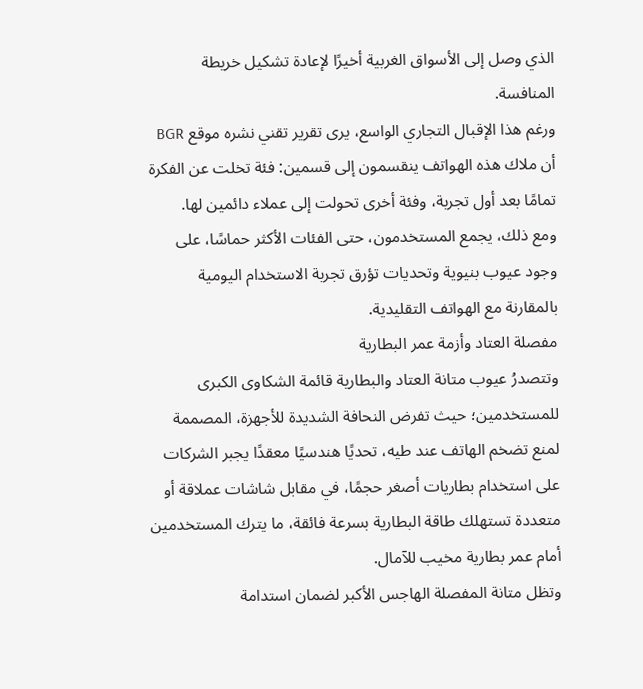الذي وصل إلى الأسواق الغربية أخيرًا لإعادة تشكيل خريطة المنافسة.
ورغم هذا الإقبال التجاري الواسع، يرى تقرير تقني نشره موقع BGR أن ملاك هذه الهواتف ينقسمون إلى قسمين: فئة تخلت عن الفكرة تمامًا بعد أول تجربة، وفئة أخرى تحولت إلى عملاء دائمين لها.
ومع ذلك، يجمع المستخدمون، حتى الفئات الأكثر حماسًا، على وجود عيوب بنيوية وتحديات تؤرق تجربة الاستخدام اليومية بالمقارنة مع الهواتف التقليدية.
مفصلة العتاد وأزمة عمر البطارية
وتتصدرُ عيوب متانة العتاد والبطارية قائمة الشكاوى الكبرى للمستخدمين؛ حيث تفرض النحافة الشديدة للأجهزة، المصممة لمنع تضخم الهاتف عند طيه، تحديًا هندسيًا معقدًا يجبر الشركات على استخدام بطاريات أصغر حجمًا، في مقابل شاشات عملاقة أو متعددة تستهلك طاقة البطارية بسرعة فائقة، ما يترك المستخدمين أمام عمر بطارية مخيب للآمال.
وتظل متانة المفصلة الهاجس الأكبر لضمان استدامة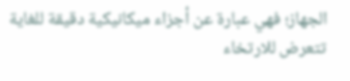الجهاز؛ فهي عبارة عن أجزاء ميكانيكية دقيقة للغاية تتعرض للارتخاء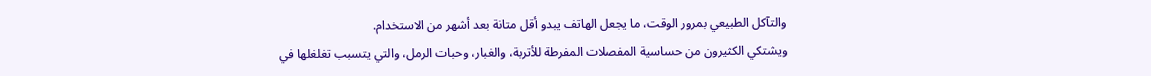والتآكل الطبيعي بمرور الوقت، ما يجعل الهاتف يبدو أقل متانة بعد أشهر من الاستخدام.
ويشتكي الكثيرون من حساسية المفصلات المفرطة للأتربة، والغبار، وحبات الرمل، والتي يتسبب تغلغلها في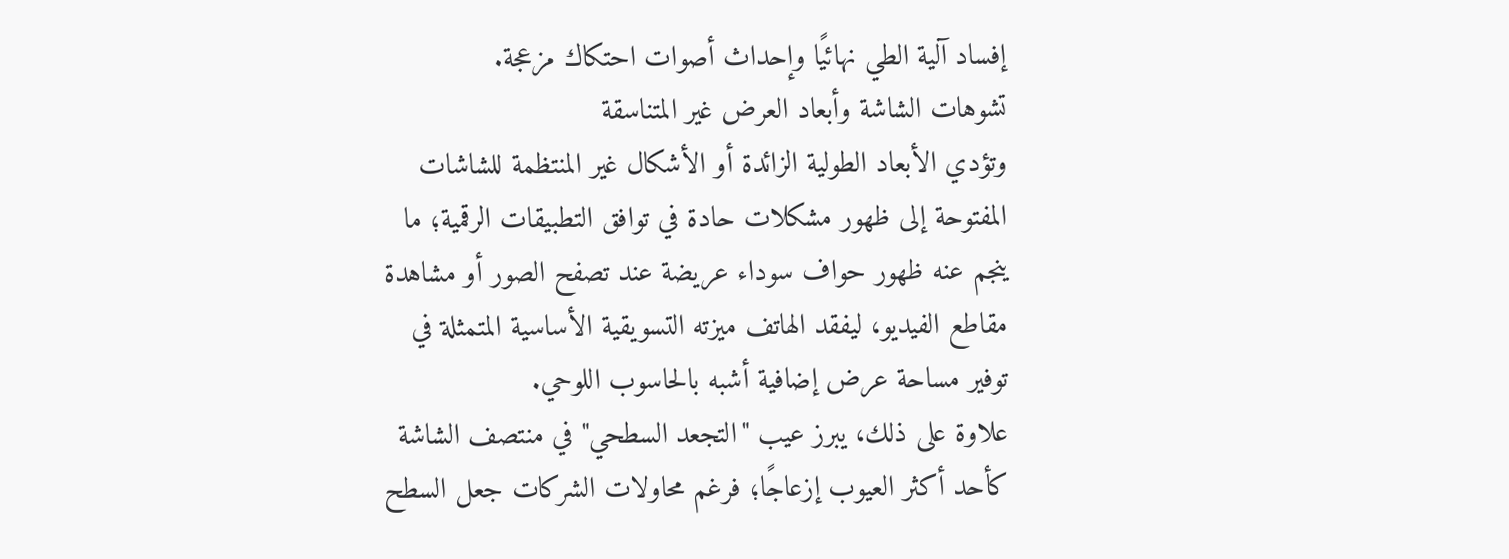إفساد آلية الطي نهائيًا وإحداث أصوات احتكاك مزعجة.
تشوهات الشاشة وأبعاد العرض غير المتناسقة
وتؤدي الأبعاد الطولية الزائدة أو الأشكال غير المنتظمة للشاشات المفتوحة إلى ظهور مشكلات حادة في توافق التطبيقات الرقمية؛ ما ينجم عنه ظهور حواف سوداء عريضة عند تصفح الصور أو مشاهدة مقاطع الفيديو، ليفقد الهاتف ميزته التسويقية الأساسية المتمثلة في توفير مساحة عرض إضافية أشبه بالحاسوب اللوحي.
علاوة على ذلك، يبرز عيب "التجعد السطحي" في منتصف الشاشة كأحد أكثر العيوب إزعاجًا؛ فرغم محاولات الشركات جعل السطح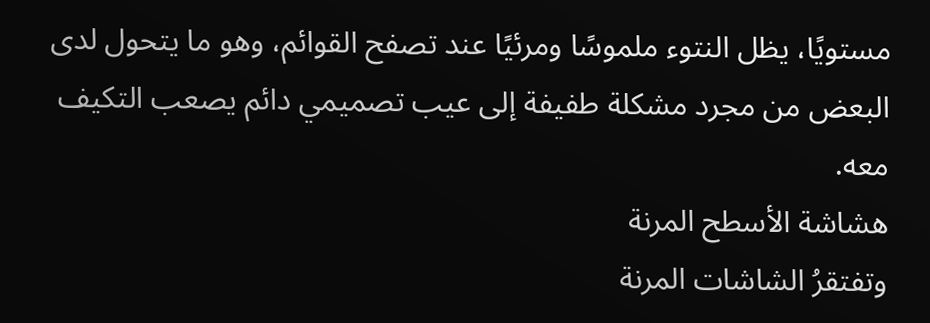مستويًا، يظل النتوء ملموسًا ومرئيًا عند تصفح القوائم، وهو ما يتحول لدى البعض من مجرد مشكلة طفيفة إلى عيب تصميمي دائم يصعب التكيف معه.
هشاشة الأسطح المرنة
وتفتقرُ الشاشات المرنة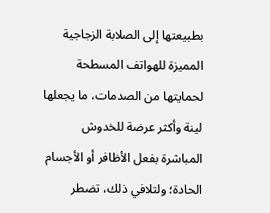بطبيعتها إلى الصلابة الزجاجية المميزة للهواتف المسطحة لحمايتها من الصدمات، ما يجعلها لينة وأكثر عرضة للخدوش المباشرة بفعل الأظافر أو الأجسام الحادة؛ ولتلافي ذلك، تضطر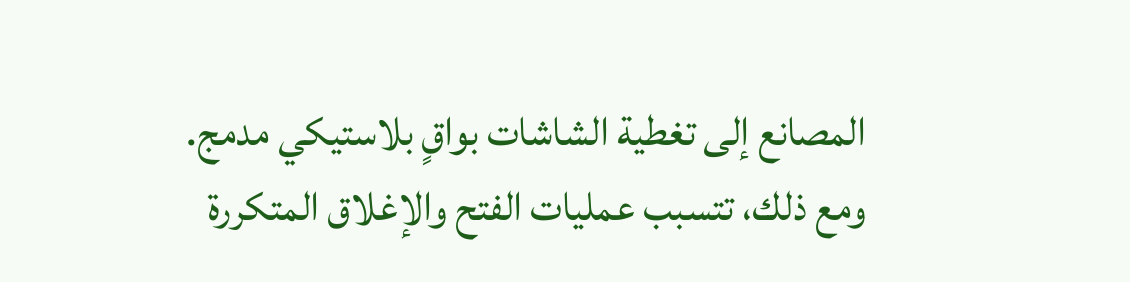المصانع إلى تغطية الشاشات بواقٍ بلاستيكي مدمج.
ومع ذلك، تتسبب عمليات الفتح والإغلاق المتكررة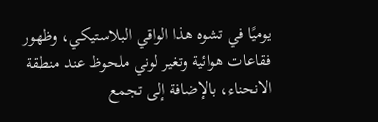يوميًا في تشوه هذا الواقي البلاستيكي، وظهور فقاعات هوائية وتغير لوني ملحوظ عند منطقة الانحناء، بالإضافة إلى تجمع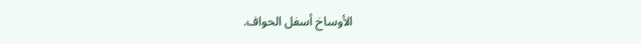الأوساخ أسفل الحواف.